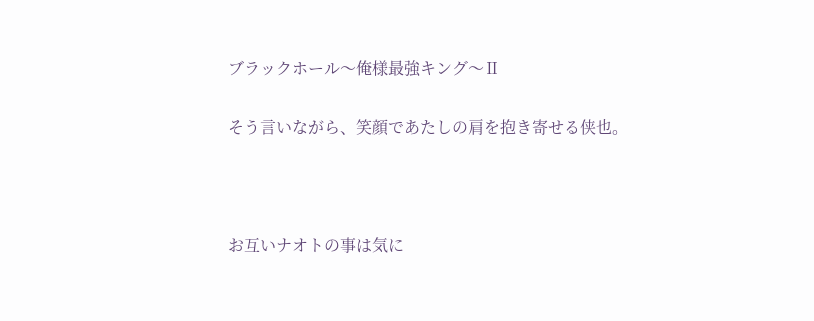ブラックホール〜俺様最強キング〜Ⅱ

そう言いながら、笑顔であたしの肩を抱き寄せる侠也。



お互いナオトの事は気に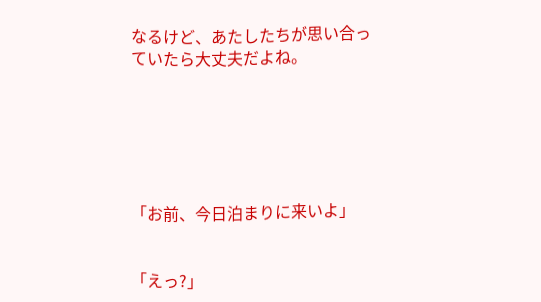なるけど、あたしたちが思い合っていたら大丈夫だよね。






「お前、今日泊まりに来いよ」


「えっ?」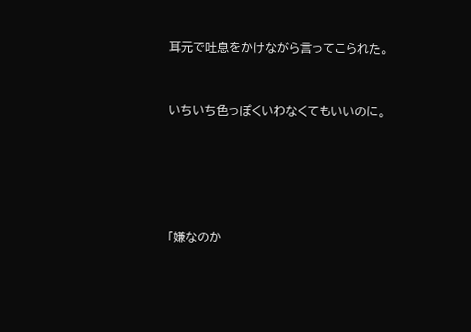耳元で吐息をかけながら言ってこられた。


いちいち色っぽくいわなくてもいいのに。





「嫌なのか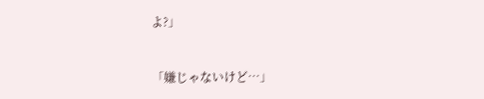よ?」


「嫌じゃないけど…」